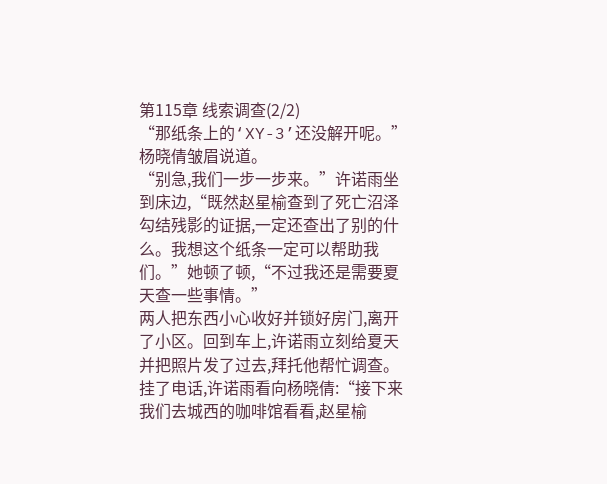第115章 线索调查(2/2)
“那纸条上的‘XY-3’还没解开呢。”杨晓倩皱眉说道。
“别急,我们一步一步来。”许诺雨坐到床边,“既然赵星榆查到了死亡沼泽勾结残影的证据,一定还查出了别的什么。我想这个纸条一定可以帮助我们。”她顿了顿,“不过我还是需要夏天查一些事情。”
两人把东西小心收好并锁好房门,离开了小区。回到车上,许诺雨立刻给夏天并把照片发了过去,拜托他帮忙调查。
挂了电话,许诺雨看向杨晓倩:“接下来我们去城西的咖啡馆看看,赵星榆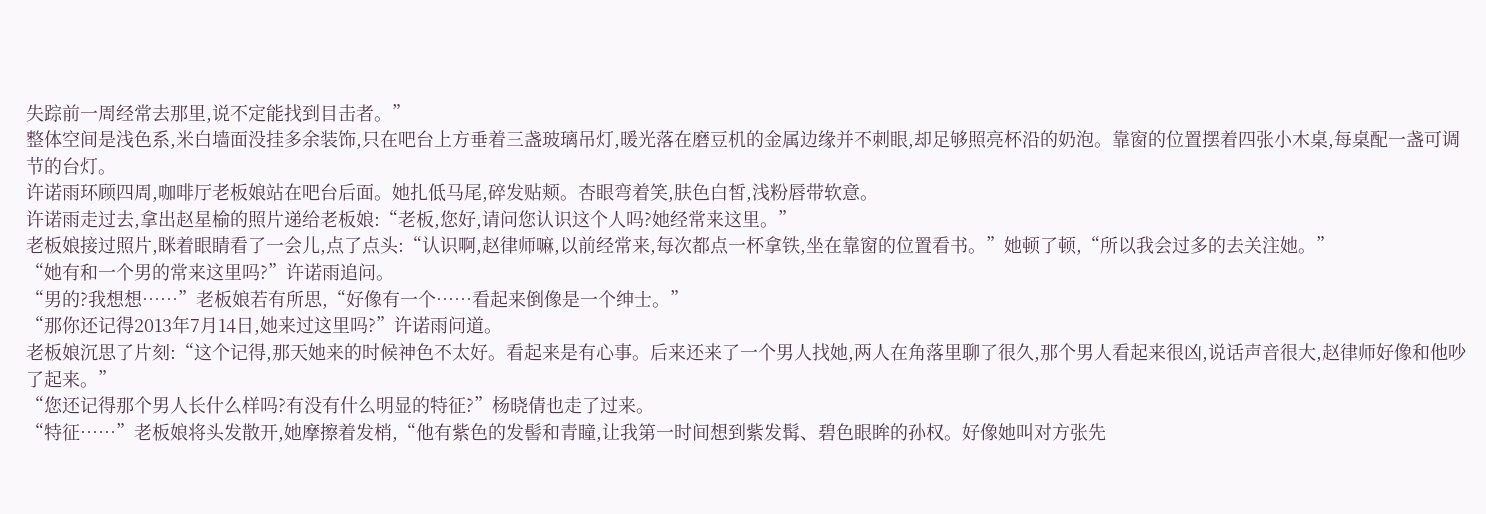失踪前一周经常去那里,说不定能找到目击者。”
整体空间是浅色系,米白墙面没挂多余装饰,只在吧台上方垂着三盏玻璃吊灯,暖光落在磨豆机的金属边缘并不刺眼,却足够照亮杯沿的奶泡。靠窗的位置摆着四张小木桌,每桌配一盏可调节的台灯。
许诺雨环顾四周,咖啡厅老板娘站在吧台后面。她扎低马尾,碎发贴颊。杏眼弯着笑,肤色白皙,浅粉唇带软意。
许诺雨走过去,拿出赵星榆的照片递给老板娘:“老板,您好,请问您认识这个人吗?她经常来这里。”
老板娘接过照片,眯着眼睛看了一会儿,点了点头:“认识啊,赵律师嘛,以前经常来,每次都点一杯拿铁,坐在靠窗的位置看书。”她顿了顿,“所以我会过多的去关注她。”
“她有和一个男的常来这里吗?”许诺雨追问。
“男的?我想想……”老板娘若有所思,“好像有一个……看起来倒像是一个绅士。”
“那你还记得2013年7月14日,她来过这里吗?”许诺雨问道。
老板娘沉思了片刻:“这个记得,那天她来的时候神色不太好。看起来是有心事。后来还来了一个男人找她,两人在角落里聊了很久,那个男人看起来很凶,说话声音很大,赵律师好像和他吵了起来。”
“您还记得那个男人长什么样吗?有没有什么明显的特征?”杨晓倩也走了过来。
“特征……”老板娘将头发散开,她摩擦着发梢,“他有紫色的发髻和青瞳,让我第一时间想到紫发髯、碧色眼眸的孙权。好像她叫对方张先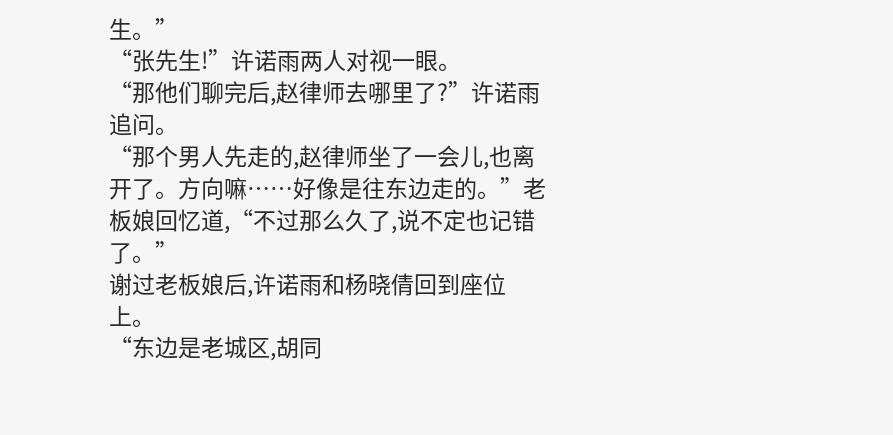生。”
“张先生!”许诺雨两人对视一眼。
“那他们聊完后,赵律师去哪里了?”许诺雨追问。
“那个男人先走的,赵律师坐了一会儿,也离开了。方向嘛……好像是往东边走的。”老板娘回忆道,“不过那么久了,说不定也记错了。”
谢过老板娘后,许诺雨和杨晓倩回到座位上。
“东边是老城区,胡同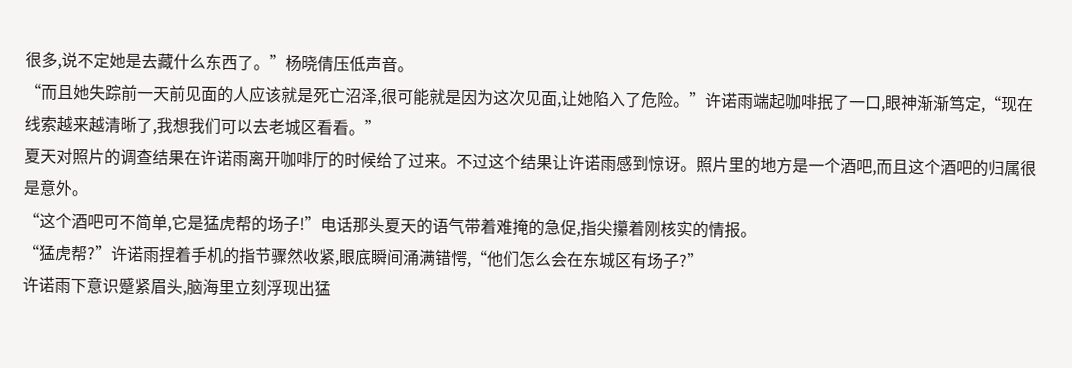很多,说不定她是去藏什么东西了。”杨晓倩压低声音。
“而且她失踪前一天前见面的人应该就是死亡沼泽,很可能就是因为这次见面,让她陷入了危险。”许诺雨端起咖啡抿了一口,眼神渐渐笃定,“现在线索越来越清晰了,我想我们可以去老城区看看。”
夏天对照片的调查结果在许诺雨离开咖啡厅的时候给了过来。不过这个结果让许诺雨感到惊讶。照片里的地方是一个酒吧,而且这个酒吧的归属很是意外。
“这个酒吧可不简单,它是猛虎帮的场子!”电话那头夏天的语气带着难掩的急促,指尖攥着刚核实的情报。
“猛虎帮?”许诺雨捏着手机的指节骤然收紧,眼底瞬间涌满错愕,“他们怎么会在东城区有场子?”
许诺雨下意识蹙紧眉头,脑海里立刻浮现出猛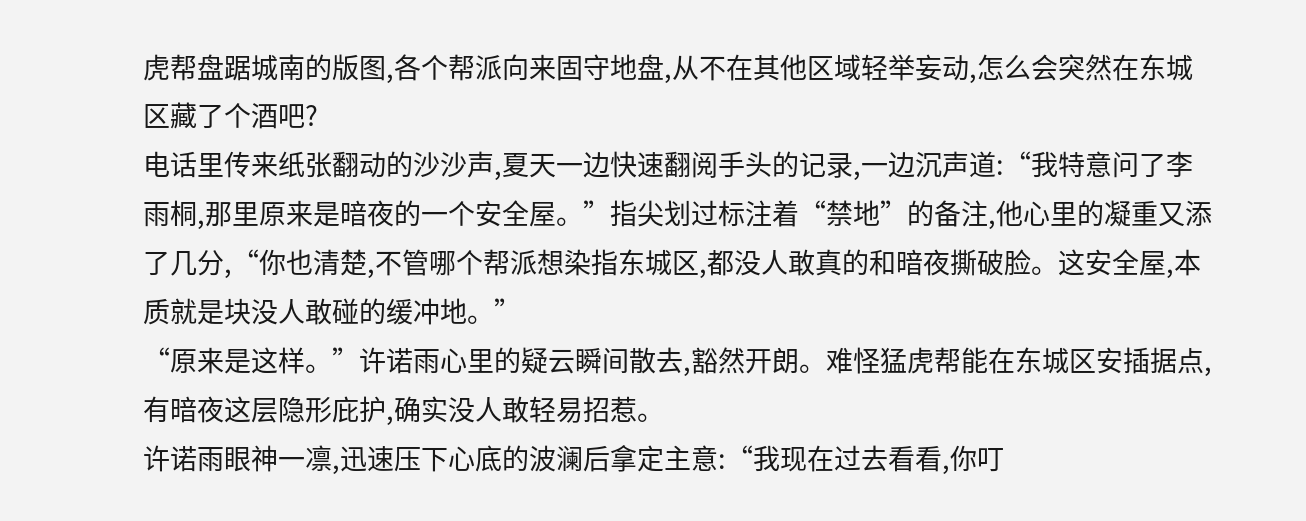虎帮盘踞城南的版图,各个帮派向来固守地盘,从不在其他区域轻举妄动,怎么会突然在东城区藏了个酒吧?
电话里传来纸张翻动的沙沙声,夏天一边快速翻阅手头的记录,一边沉声道:“我特意问了李雨桐,那里原来是暗夜的一个安全屋。”指尖划过标注着“禁地”的备注,他心里的凝重又添了几分,“你也清楚,不管哪个帮派想染指东城区,都没人敢真的和暗夜撕破脸。这安全屋,本质就是块没人敢碰的缓冲地。”
“原来是这样。”许诺雨心里的疑云瞬间散去,豁然开朗。难怪猛虎帮能在东城区安插据点,有暗夜这层隐形庇护,确实没人敢轻易招惹。
许诺雨眼神一凛,迅速压下心底的波澜后拿定主意:“我现在过去看看,你叮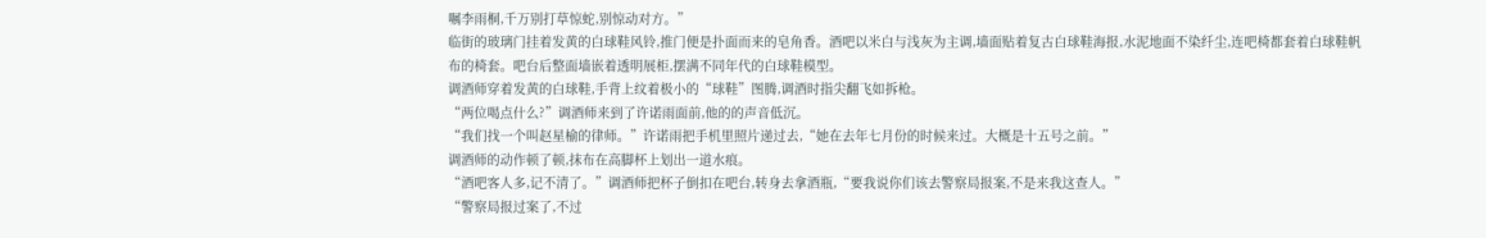嘱李雨桐,千万别打草惊蛇,别惊动对方。”
临街的玻璃门挂着发黄的白球鞋风铃,推门便是扑面而来的皂角香。酒吧以米白与浅灰为主调,墙面贴着复古白球鞋海报,水泥地面不染纤尘,连吧椅都套着白球鞋帆布的椅套。吧台后整面墙嵌着透明展柜,摆满不同年代的白球鞋模型。
调酒师穿着发黄的白球鞋,手背上纹着极小的“球鞋”图腾,调酒时指尖翻飞如拆枪。
“两位喝点什么?”调酒师来到了许诺雨面前,他的的声音低沉。
“我们找一个叫赵星榆的律师。”许诺雨把手机里照片递过去,“她在去年七月份的时候来过。大概是十五号之前。”
调酒师的动作顿了顿,抹布在高脚杯上划出一道水痕。
“酒吧客人多,记不清了。”调酒师把杯子倒扣在吧台,转身去拿酒瓶,“要我说你们该去警察局报案,不是来我这查人。”
“警察局报过案了,不过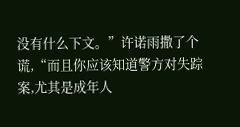没有什么下文。”许诺雨撒了个谎,“而且你应该知道警方对失踪案,尤其是成年人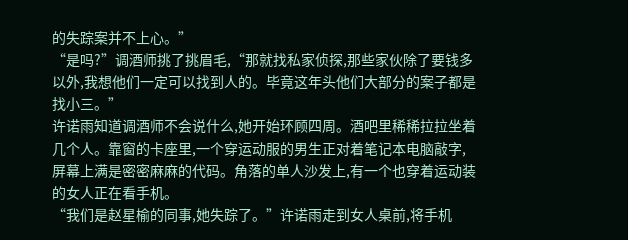的失踪案并不上心。”
“是吗?”调酒师挑了挑眉毛,“那就找私家侦探,那些家伙除了要钱多以外,我想他们一定可以找到人的。毕竟这年头他们大部分的案子都是找小三。”
许诺雨知道调酒师不会说什么,她开始环顾四周。酒吧里稀稀拉拉坐着几个人。靠窗的卡座里,一个穿运动服的男生正对着笔记本电脑敲字,屏幕上满是密密麻麻的代码。角落的单人沙发上,有一个也穿着运动装的女人正在看手机。
“我们是赵星榆的同事,她失踪了。”许诺雨走到女人桌前,将手机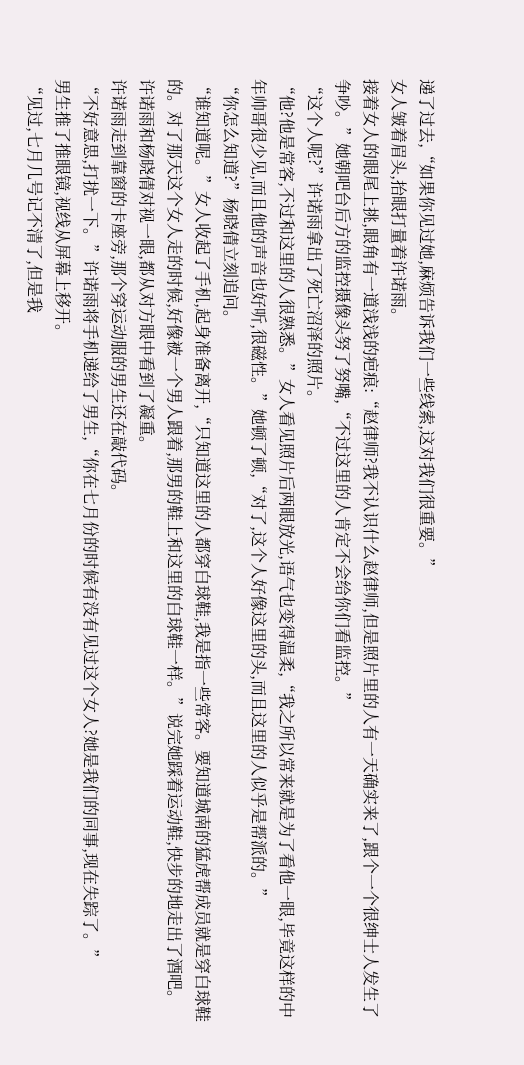递了过去,“如果你见过她,麻烦告诉我们一些线索,这对我们很重要。”
女人皱着眉头,抬眼打量着许诺雨。
接着女人的眼尾上挑,眼角有一道浅浅的疤痕:“赵律师?我不认识什么赵律师,但是照片里的人有一天确实来了,跟个一个很绅士人发生了争吵。”她朝吧台后方的监控摄像头努了努嘴,“不过这里的人肯定不会给你们看监控。”
“这个人呢?”许诺雨拿出了死亡沼泽的照片。
“他?他是常客,不过和这里的人很熟悉。”女人看见照片后两眼放光,语气也变得温柔,“我之所以常来就是为了看他一眼,毕竟这样的中年帅哥很少见,而且他的声音也好听,很磁性。”她顿了顿,“对了,这个人好像这里的头,而且这里的人似乎是帮派的。”
“你怎么知道?”杨晓倩立刻追问。
“谁知道呢。”女人收起了手机,起身准备离开,“只知道这里的人都穿白球鞋,我是指一些常客。要知道城南的猛虎帮成员就是穿白球鞋的。对了那天这个女人走的时候,好像被一个男人跟着,那男的鞋上和这里的白球鞋一样。”说完她踩着运动鞋,快步的地走出了酒吧。
许诺雨和杨晓倩对视一眼,都从对方眼中看到了凝重。
许诺雨走到靠窗的卡座旁,那个穿运动服的男生还在敲代码。
“不好意思,打扰一下。”许诺雨将手机递给了男生,“你在七月份的时候有没有见过这个女人?她是我们的同事,现在失踪了。”
男生推了推眼镜,视线从屏幕上移开。
“见过,七月几号记不清了,但是我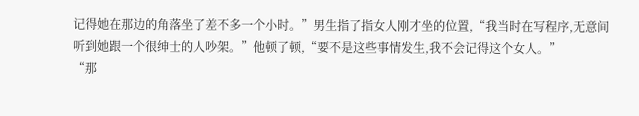记得她在那边的角落坐了差不多一个小时。”男生指了指女人刚才坐的位置,“我当时在写程序,无意间听到她跟一个很绅士的人吵架。”他顿了顿,“要不是这些事情发生,我不会记得这个女人。”
“那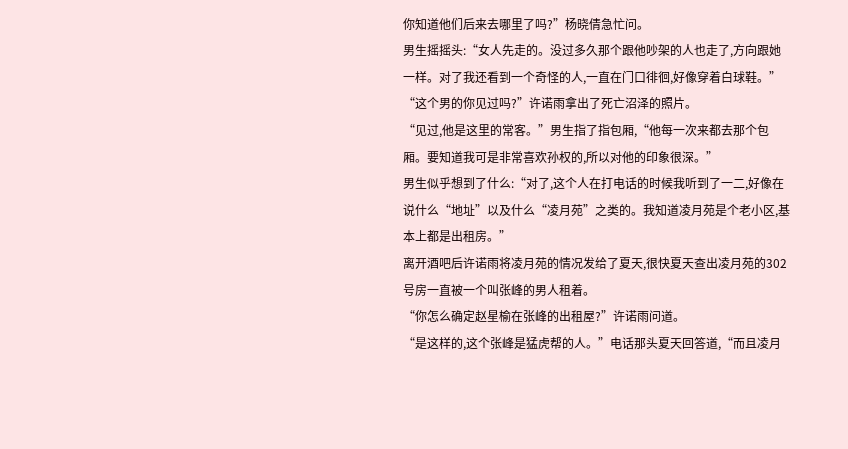你知道他们后来去哪里了吗?”杨晓倩急忙问。
男生摇摇头:“女人先走的。没过多久那个跟他吵架的人也走了,方向跟她一样。对了我还看到一个奇怪的人,一直在门口徘徊,好像穿着白球鞋。”
“这个男的你见过吗?”许诺雨拿出了死亡沼泽的照片。
“见过,他是这里的常客。”男生指了指包厢,“他每一次来都去那个包厢。要知道我可是非常喜欢孙权的,所以对他的印象很深。”
男生似乎想到了什么:“对了,这个人在打电话的时候我听到了一二,好像在说什么“地址”以及什么“凌月苑”之类的。我知道凌月苑是个老小区,基本上都是出租房。”
离开酒吧后许诺雨将凌月苑的情况发给了夏天,很快夏天查出凌月苑的302号房一直被一个叫张峰的男人租着。
“你怎么确定赵星榆在张峰的出租屋?”许诺雨问道。
“是这样的,这个张峰是猛虎帮的人。”电话那头夏天回答道,“而且凌月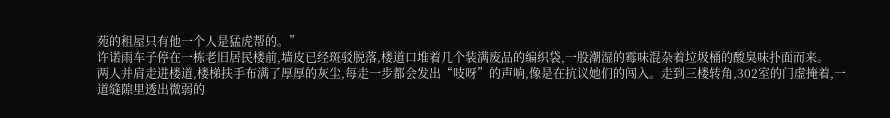苑的租屋只有他一个人是猛虎帮的。”
许诺雨车子停在一栋老旧居民楼前,墙皮已经斑驳脱落,楼道口堆着几个装满废品的编织袋,一股潮湿的霉味混杂着垃圾桶的酸臭味扑面而来。
两人并肩走进楼道,楼梯扶手布满了厚厚的灰尘,每走一步都会发出“吱呀”的声响,像是在抗议她们的闯入。走到三楼转角,302室的门虚掩着,一道缝隙里透出微弱的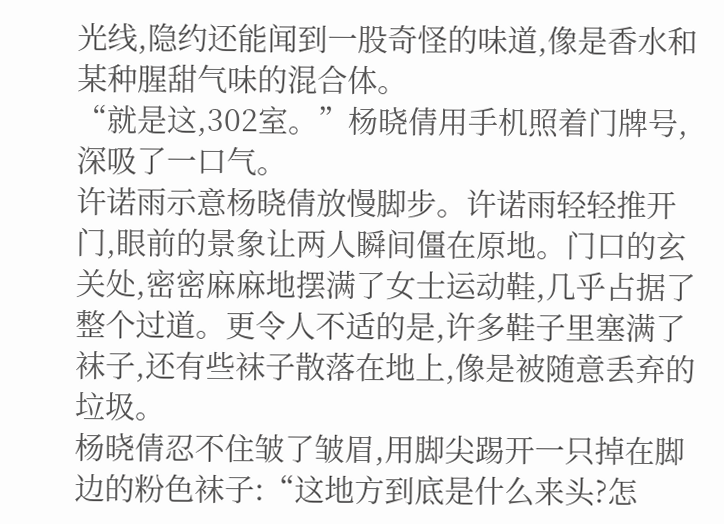光线,隐约还能闻到一股奇怪的味道,像是香水和某种腥甜气味的混合体。
“就是这,302室。”杨晓倩用手机照着门牌号,深吸了一口气。
许诺雨示意杨晓倩放慢脚步。许诺雨轻轻推开门,眼前的景象让两人瞬间僵在原地。门口的玄关处,密密麻麻地摆满了女士运动鞋,几乎占据了整个过道。更令人不适的是,许多鞋子里塞满了袜子,还有些袜子散落在地上,像是被随意丢弃的垃圾。
杨晓倩忍不住皱了皱眉,用脚尖踢开一只掉在脚边的粉色袜子:“这地方到底是什么来头?怎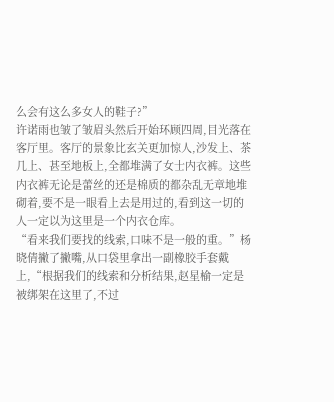么会有这么多女人的鞋子?”
许诺雨也皱了皱眉头然后开始环顾四周,目光落在客厅里。客厅的景象比玄关更加惊人,沙发上、茶几上、甚至地板上,全都堆满了女士内衣裤。这些内衣裤无论是蕾丝的还是棉质的都杂乱无章地堆砌着,要不是一眼看上去是用过的,看到这一切的人一定以为这里是一个内衣仓库。
“看来我们要找的线索,口味不是一般的重。”杨晓倩撇了撇嘴,从口袋里拿出一副橡胶手套戴上,“根据我们的线索和分析结果,赵星榆一定是被绑架在这里了,不过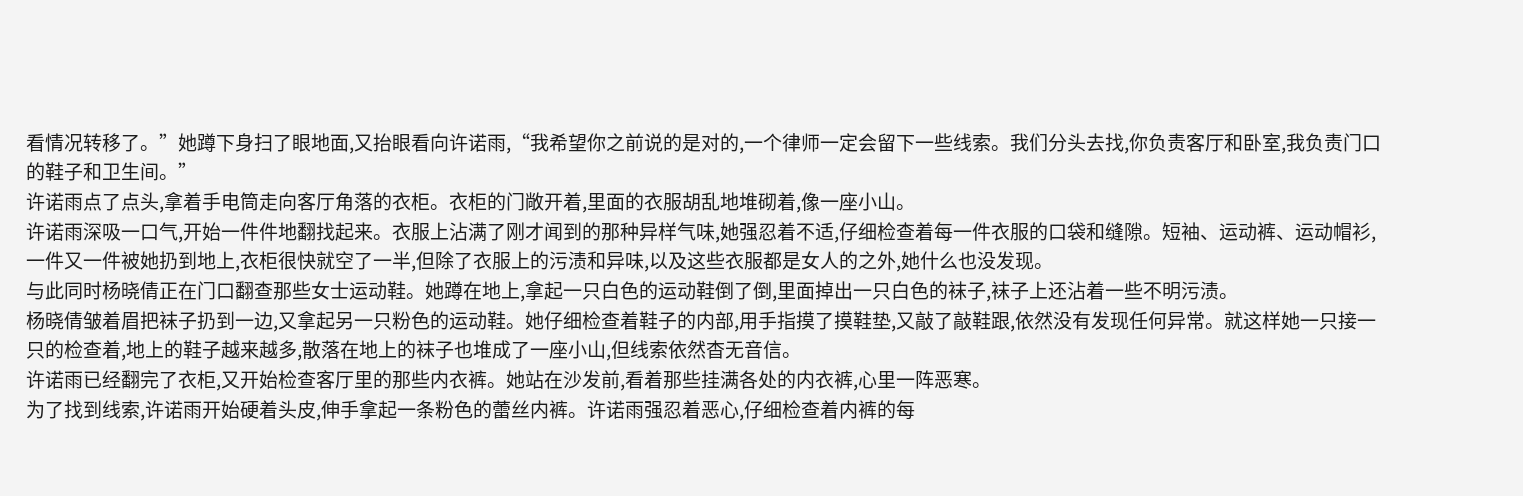看情况转移了。”她蹲下身扫了眼地面,又抬眼看向许诺雨,“我希望你之前说的是对的,一个律师一定会留下一些线索。我们分头去找,你负责客厅和卧室,我负责门口的鞋子和卫生间。”
许诺雨点了点头,拿着手电筒走向客厅角落的衣柜。衣柜的门敞开着,里面的衣服胡乱地堆砌着,像一座小山。
许诺雨深吸一口气,开始一件件地翻找起来。衣服上沾满了刚才闻到的那种异样气味,她强忍着不适,仔细检查着每一件衣服的口袋和缝隙。短袖、运动裤、运动帽衫,一件又一件被她扔到地上,衣柜很快就空了一半,但除了衣服上的污渍和异味,以及这些衣服都是女人的之外,她什么也没发现。
与此同时杨晓倩正在门口翻查那些女士运动鞋。她蹲在地上,拿起一只白色的运动鞋倒了倒,里面掉出一只白色的袜子,袜子上还沾着一些不明污渍。
杨晓倩皱着眉把袜子扔到一边,又拿起另一只粉色的运动鞋。她仔细检查着鞋子的内部,用手指摸了摸鞋垫,又敲了敲鞋跟,依然没有发现任何异常。就这样她一只接一只的检查着,地上的鞋子越来越多,散落在地上的袜子也堆成了一座小山,但线索依然杳无音信。
许诺雨已经翻完了衣柜,又开始检查客厅里的那些内衣裤。她站在沙发前,看着那些挂满各处的内衣裤,心里一阵恶寒。
为了找到线索,许诺雨开始硬着头皮,伸手拿起一条粉色的蕾丝内裤。许诺雨强忍着恶心,仔细检查着内裤的每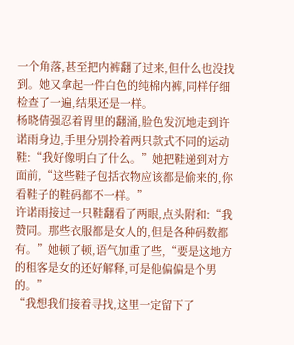一个角落,甚至把内裤翻了过来,但什么也没找到。她又拿起一件白色的纯棉内裤,同样仔细检查了一遍,结果还是一样。
杨晓倩强忍着胃里的翻涌,脸色发沉地走到许诺雨身边,手里分别拎着两只款式不同的运动鞋:“我好像明白了什么。”她把鞋递到对方面前,“这些鞋子包括衣物应该都是偷来的,你看鞋子的鞋码都不一样。”
许诺雨接过一只鞋翻看了两眼,点头附和:“我赞同。那些衣服都是女人的,但是各种码数都有。”她顿了顿,语气加重了些,“要是这地方的租客是女的还好解释,可是他偏偏是个男的。”
“我想我们接着寻找,这里一定留下了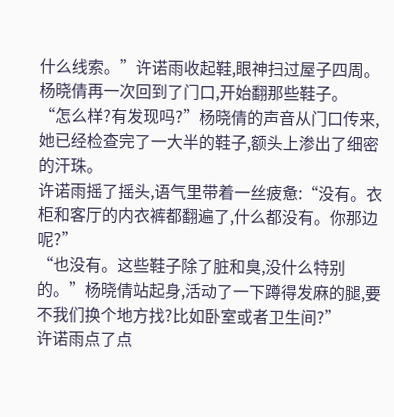什么线索。”许诺雨收起鞋,眼神扫过屋子四周。
杨晓倩再一次回到了门口,开始翻那些鞋子。
“怎么样?有发现吗?”杨晓倩的声音从门口传来,她已经检查完了一大半的鞋子,额头上渗出了细密的汗珠。
许诺雨摇了摇头,语气里带着一丝疲惫:“没有。衣柜和客厅的内衣裤都翻遍了,什么都没有。你那边呢?”
“也没有。这些鞋子除了脏和臭,没什么特别的。”杨晓倩站起身,活动了一下蹲得发麻的腿,要不我们换个地方找?比如卧室或者卫生间?”
许诺雨点了点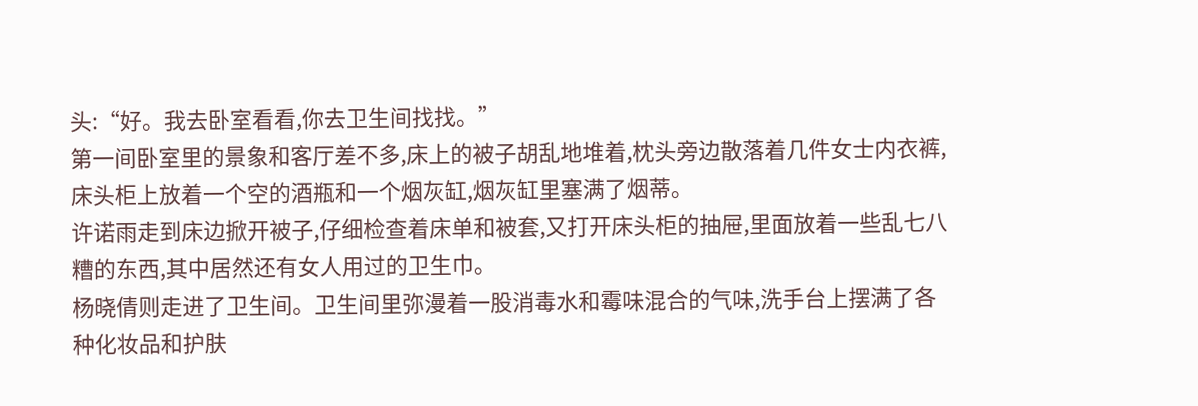头:“好。我去卧室看看,你去卫生间找找。”
第一间卧室里的景象和客厅差不多,床上的被子胡乱地堆着,枕头旁边散落着几件女士内衣裤,床头柜上放着一个空的酒瓶和一个烟灰缸,烟灰缸里塞满了烟蒂。
许诺雨走到床边掀开被子,仔细检查着床单和被套,又打开床头柜的抽屉,里面放着一些乱七八糟的东西,其中居然还有女人用过的卫生巾。
杨晓倩则走进了卫生间。卫生间里弥漫着一股消毒水和霉味混合的气味,洗手台上摆满了各种化妆品和护肤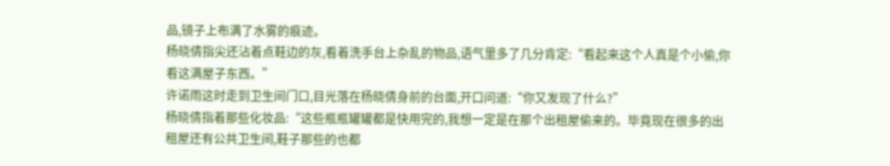品,镜子上布满了水雾的痕迹。
杨晓倩指尖还沾着点鞋边的灰,看着洗手台上杂乱的物品,语气里多了几分肯定:“看起来这个人真是个小偷,你看这满屋子东西。”
许诺雨这时走到卫生间门口,目光落在杨晓倩身前的台面,开口问道:“你又发现了什么?”
杨晓倩指着那些化妆品:“这些瓶瓶罐罐都是快用完的,我想一定是在那个出租屋偷来的。毕竟现在很多的出租屋还有公共卫生间,鞋子那些的也都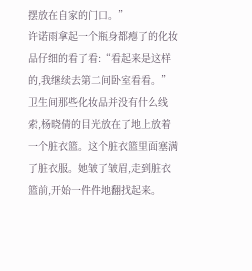摆放在自家的门口。”
许诺雨拿起一个瓶身都瘪了的化妆品仔细的看了看:“看起来是这样的,我继续去第二间卧室看看。”
卫生间那些化妆品并没有什么线索,杨晓倩的目光放在了地上放着一个脏衣篮。这个脏衣篮里面塞满了脏衣服。她皱了皱眉,走到脏衣篮前,开始一件件地翻找起来。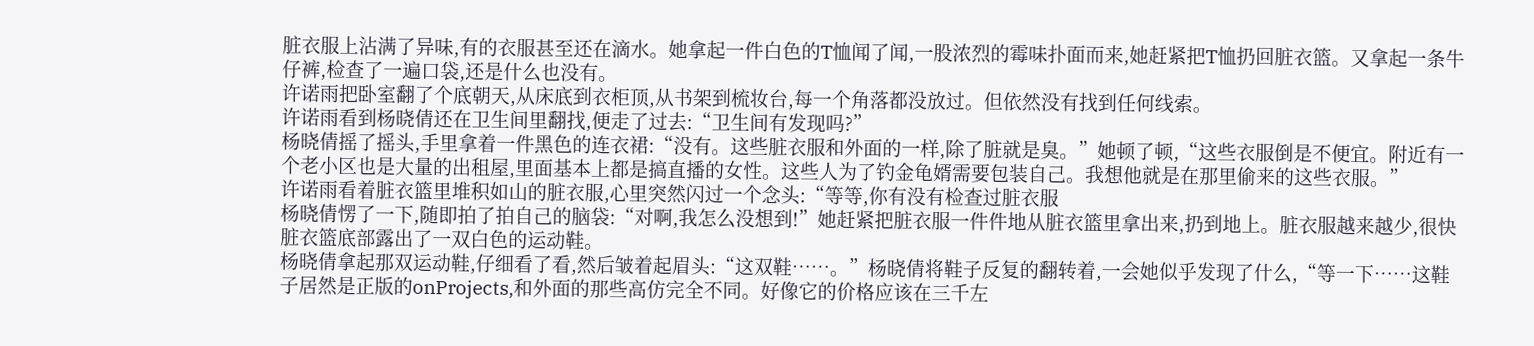脏衣服上沾满了异味,有的衣服甚至还在滴水。她拿起一件白色的T恤闻了闻,一股浓烈的霉味扑面而来,她赶紧把T恤扔回脏衣篮。又拿起一条牛仔裤,检查了一遍口袋,还是什么也没有。
许诺雨把卧室翻了个底朝天,从床底到衣柜顶,从书架到梳妆台,每一个角落都没放过。但依然没有找到任何线索。
许诺雨看到杨晓倩还在卫生间里翻找,便走了过去:“卫生间有发现吗?”
杨晓倩摇了摇头,手里拿着一件黑色的连衣裙:“没有。这些脏衣服和外面的一样,除了脏就是臭。”她顿了顿,“这些衣服倒是不便宜。附近有一个老小区也是大量的出租屋,里面基本上都是搞直播的女性。这些人为了钓金龟婿需要包装自己。我想他就是在那里偷来的这些衣服。”
许诺雨看着脏衣篮里堆积如山的脏衣服,心里突然闪过一个念头:“等等,你有没有检查过脏衣服
杨晓倩愣了一下,随即拍了拍自己的脑袋:“对啊,我怎么没想到!”她赶紧把脏衣服一件件地从脏衣篮里拿出来,扔到地上。脏衣服越来越少,很快脏衣篮底部露出了一双白色的运动鞋。
杨晓倩拿起那双运动鞋,仔细看了看,然后皱着起眉头:“这双鞋……。”杨晓倩将鞋子反复的翻转着,一会她似乎发现了什么,“等一下……这鞋子居然是正版的onProjects,和外面的那些高仿完全不同。好像它的价格应该在三千左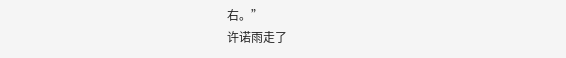右。”
许诺雨走了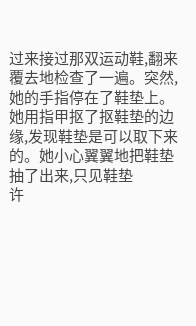过来接过那双运动鞋,翻来覆去地检查了一遍。突然,她的手指停在了鞋垫上。她用指甲抠了抠鞋垫的边缘,发现鞋垫是可以取下来的。她小心翼翼地把鞋垫抽了出来,只见鞋垫
许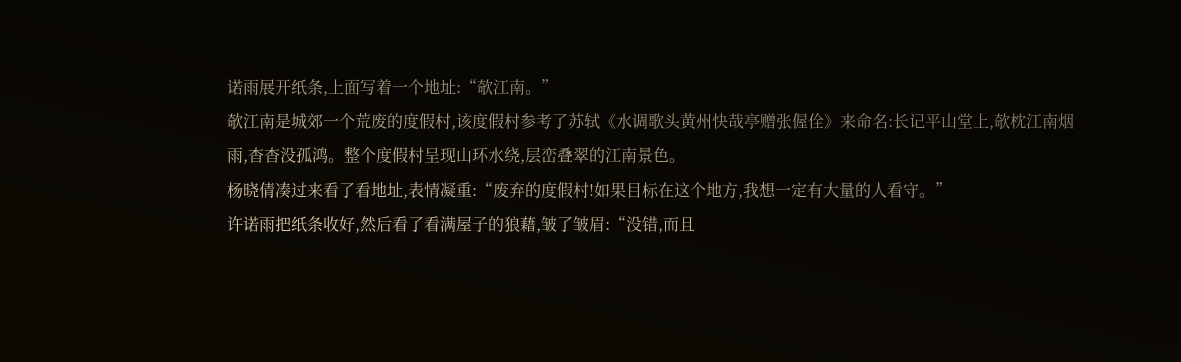诺雨展开纸条,上面写着一个地址:“欹江南。”
欹江南是城郊一个荒废的度假村,该度假村参考了苏轼《水调歌头黄州快哉亭赠张偓佺》来命名:长记平山堂上,欹枕江南烟雨,杳杳没孤鸿。整个度假村呈现山环水绕,层峦叠翠的江南景色。
杨晓倩凑过来看了看地址,表情凝重:“废弃的度假村!如果目标在这个地方,我想一定有大量的人看守。”
许诺雨把纸条收好,然后看了看满屋子的狼藉,皱了皱眉:“没错,而且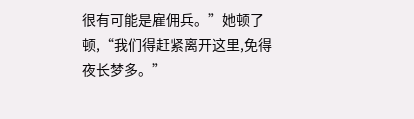很有可能是雇佣兵。”她顿了顿,“我们得赶紧离开这里,免得夜长梦多。”